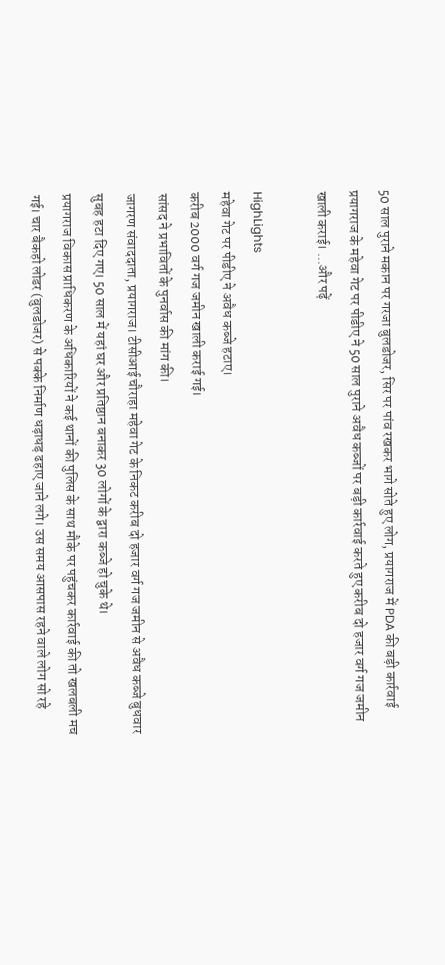50 साल पुराने मकान पर गरजा बुलडोजर, सिर पर पांव रखकर भागे सोते हुए लोग, प्रयागराज में PDA की बड़ी कार्रवाई
प्रयागराज के महेवा गेट पर पीडीए ने 50 साल पुराने अवैध कब्जों पर बड़ी कार्रवाई करते हुए करीब दो हजार वर्ग गज जमीन खाली कराई। ...और पढ़ें

HighLights
महेवा गेट पर पीडीए ने अवैध कब्जे हटाए।
करीब 2000 वर्ग गज जमीन खाली कराई गई।
सांसद ने प्रभावितों के पुनर्वास की मांग की।
जागरण संवाददाता, प्रयागराज। टीसीआई चौराहा महेवा गेट के निकट करीब दो हजार वर्ग गज जमीन से अवैध कब्जे बुधवार सुबह हटा दिए गए। 50 साल में यहां घर और प्रतिष्ठान बनाकर 30 लोगों के द्वारा कब्जे हो चुके थे।
प्रयागराज विकास प्राधिकरण के अधिकारियों ने कई थानों की पुलिस के साथ मौके पर पहुंचकर कार्रवाई की तो खलबली मच गई। चार बैकहो लोडर (बुलडोजर) से पक्के निर्माण धड़ाधड़ ढहाए जाने लगे। उस समय आसपास रहने वाले लोग सो रहे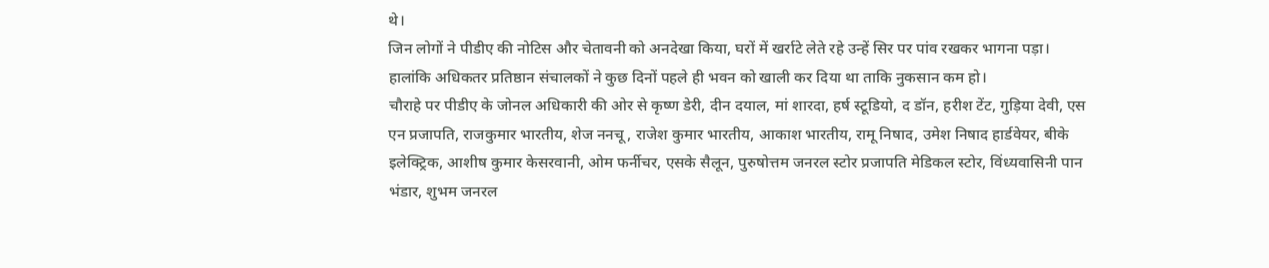थे।
जिन लोगों ने पीडीए की नोटिस और चेतावनी को अनदेखा किया, घरों में खर्राटे लेते रहे उन्हें सिर पर पांव रखकर भागना पड़ा। हालांकि अधिकतर प्रतिष्ठान संचालकों ने कुछ दिनों पहले ही भवन को खाली कर दिया था ताकि नुकसान कम हो।
चौराहे पर पीडीए के जोनल अधिकारी की ओर से कृष्ण डेरी, दीन दयाल, मां शारदा, हर्ष स्टूडियो, द डॉन, हरीश टेंट, गुड़िया देवी, एस एन प्रजापति, राजकुमार भारतीय, शेज ननचू, राजेश कुमार भारतीय, आकाश भारतीय, रामू निषाद, उमेश निषाद हार्डवेयर, बीके इलेक्ट्रिक, आशीष कुमार केसरवानी, ओम फर्नीचर, एसके सैलून, पुरुषोत्तम जनरल स्टोर प्रजापति मेडिकल स्टोर, विंध्यवासिनी पान भंडार, शुभम जनरल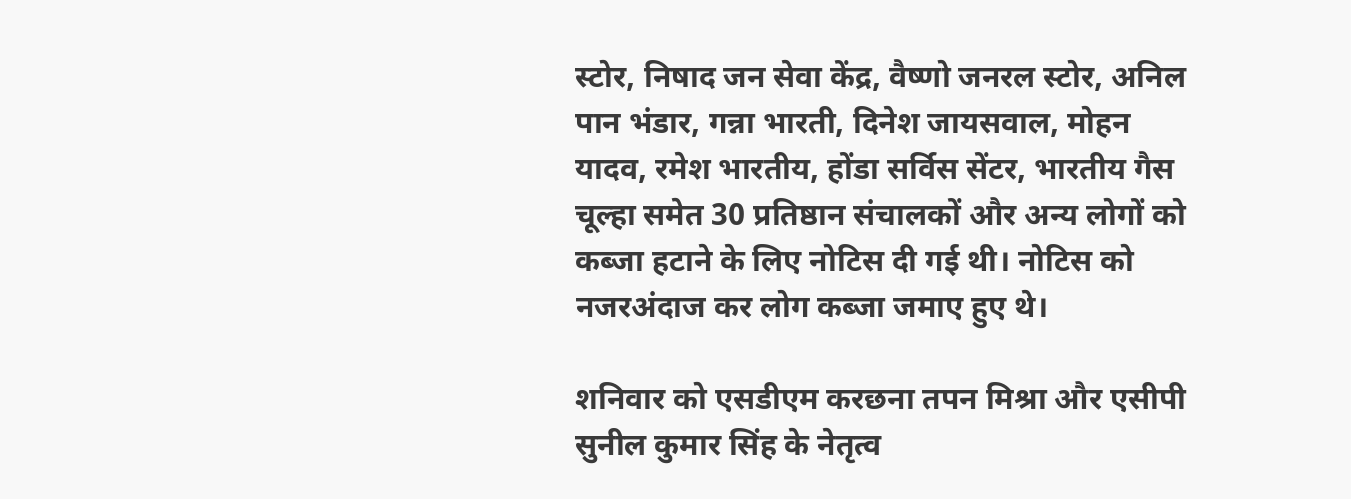स्टोर, निषाद जन सेवा केंद्र, वैष्णो जनरल स्टोर, अनिल पान भंडार, गन्ना भारती, दिनेश जायसवाल, मोहन यादव, रमेश भारतीय, होंडा सर्विस सेंटर, भारतीय गैस चूल्हा समेत 30 प्रतिष्ठान संचालकों और अन्य लोगों को कब्जा हटाने के लिए नोटिस दी गई थी। नोटिस को नजरअंदाज कर लोग कब्जा जमाए हुए थे।

शनिवार को एसडीएम करछना तपन मिश्रा और एसीपी सुनील कुमार सिंह के नेतृत्व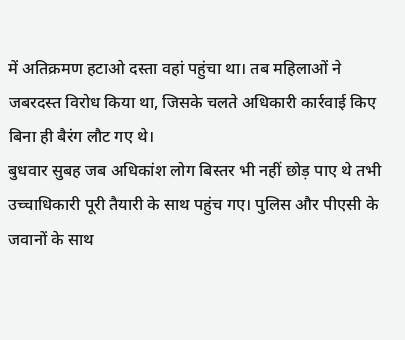में अतिक्रमण हटाओ दस्ता वहां पहुंचा था। तब महिलाओं ने जबरदस्त विरोध किया था, जिसके चलते अधिकारी कार्रवाई किए बिना ही बैरंग लौट गए थे।
बुधवार सुबह जब अधिकांश लोग बिस्तर भी नहीं छोड़ पाए थे तभी उच्चाधिकारी पूरी तैयारी के साथ पहुंच गए। पुलिस और पीएसी के जवानों के साथ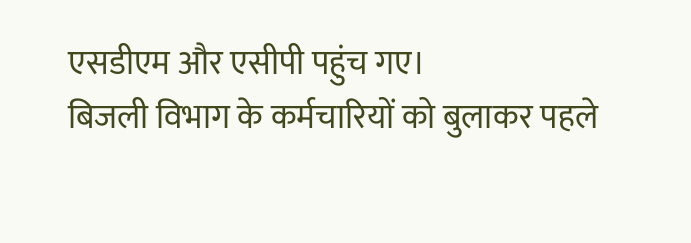एसडीएम और एसीपी पहुंच गए।
बिजली विभाग के कर्मचारियों को बुलाकर पहले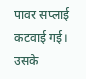पावर सप्लाई कटवाई गई। उसके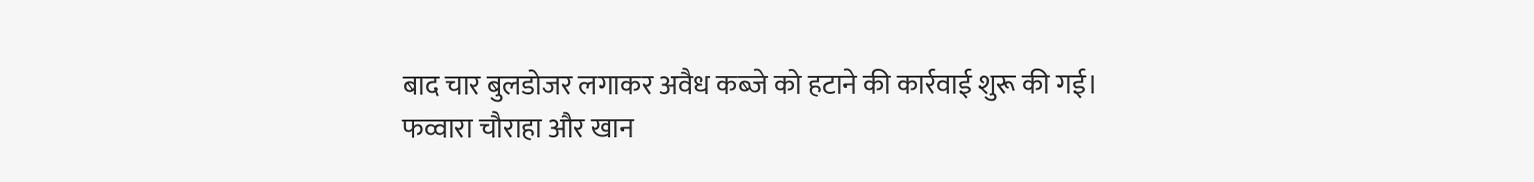बाद चार बुलडोजर लगाकर अवैध कब्जे को हटाने की कार्रवाई शुरू की गई।
फव्वारा चौराहा और खान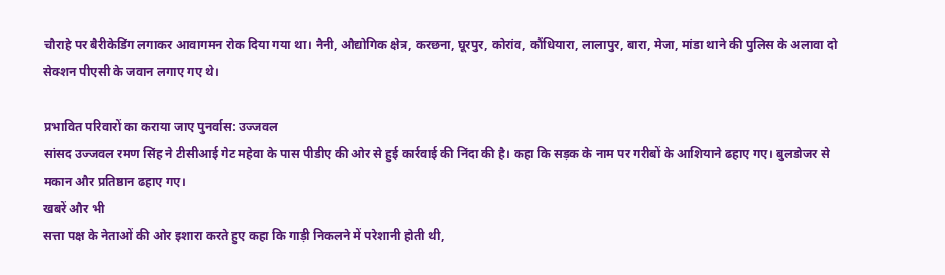चौराहे पर बैरीकेडिंग लगाकर आवागमन रोक दिया गया था। नैनी, औद्योगिक क्षेत्र, करछना, घूरपुर, कोरांव, कौंधियारा, लालापुर, बारा, मेजा, मांडा थाने की पुलिस के अलावा दो सेक्शन पीएसी के जवान लगाए गए थे।

प्रभावित परिवारों का कराया जाए पुनर्वास: उज्जवल
सांसद उज्जवल रमण सिंह ने टीसीआई गेट महेवा के पास पीडीए की ओर से हुई कार्रवाई की निंदा की है। कहा कि सड़क के नाम पर गरीबों के आशियाने ढहाए गए। बुलडोजर से मकान और प्रतिष्ठान ढहाए गए।
खबरें और भी
सत्ता पक्ष के नेताओं की ओर इशारा करते हुए कहा कि गाड़ी निकलने में परेशानी होती थी,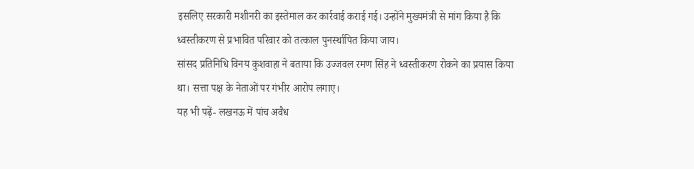इसलिए सरकारी मशीनरी का इस्तेमाल कर कार्रवाई कराई गई। उन्होंने मुख्यमंत्री से मांग किया है कि ध्वस्तीकरण से प्रभावित परिवार को तत्काल पुनर्स्थापित किया जाय।
सांसद प्रतिनिधि विनय कुशवाहा ने बताया कि उज्जवल रमण सिंह ने ध्वस्तीकरण रोकने का प्रयास किया था। सत्ता पक्ष के नेताओं पर गंभीर आरोप लगाए।
यह भी पढ़ें- लखनऊ में पांच अवैध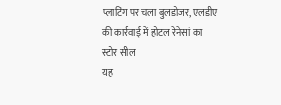प्लाटिंग पर चला बुलडोजर, एलडीए की कार्रवाई में होटल रेनेसां का स्टोर सील
यह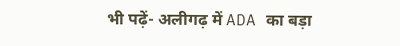भी पढ़ें- अलीगढ़ में ADA का बड़ा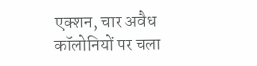एक्शन, चार अवैध कॉलोनियों पर चला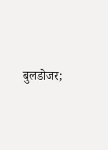बुलडोजर;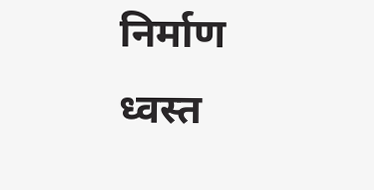निर्माण ध्वस्त